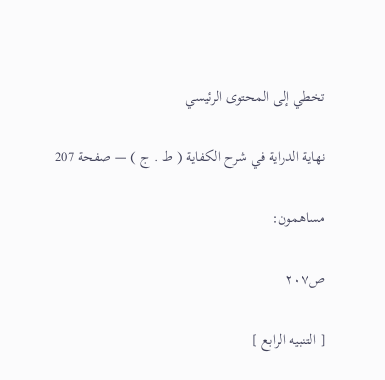تخطي إلى المحتوى الرئيسي

نهاية الدراية في شرح الكفاية ( ط . ج ) — صفحة 207

مساهمون:

ص٢٠٧

[ التنبيه الرابع ]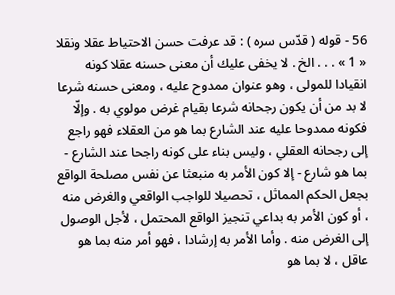56 - قوله ( قدّس سره ) : قد عرفت حسن الاحتياط عقلا ونقلا « 1 » . . . الخ . لا يخفى عليك أن معنى حسنه عقلا كونه انقيادا للمولى ، وهو عنوان ممدوح عليه ، ومعنى حسنه شرعا لا بد من أن يكون رجحانه شرعا بقيام غرض مولوي به . وإلّا فكونه ممدوحا عليه عند الشارع بما هو من العقلاء فهو راجع إلى رجحانه العقلي ، وليس بناء على كونه راجحا عند الشارع - بما هو شارع - إلا كون الأمر به منبعثا عن نفس مصلحة الواقع بجعل الحكم المماثل ، تحصيلا للواجب الواقعي والغرض منه ، أو كون الأمر به بداعي تنجيز الواقع المحتمل ، لأجل الوصول إلى الغرض منه . وأما الأمر به إرشادا ، فهو أمر منه بما هو عاقل ، لا بما هو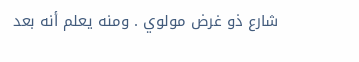شارع ذو غرض مولوي . ومنه يعلم أنه بعد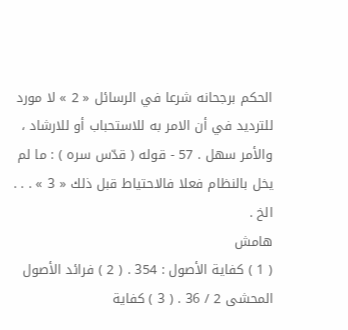الحكم برجحانه شرعا في الرسائل « 2 » لا مورد للترديد في أن الامر به للاستحباب أو للارشاد ، والأمر سهل . 57 - قوله ( قدّس سره ) : ما لم يخل بالنظام فعلا فالاحتياط قبل ذلك « 3 » . . . الخ .
هامش
( 1 ) كفاية الأصول : 354 . ( 2 ) فرائد الأصول المحشى 2 / 36 . ( 3 ) كفاية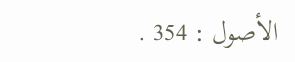الأصول : 354 .